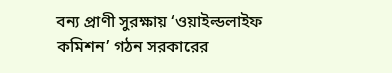বন্য প্রাণী সুরক্ষায় ‘ওয়াইল্ডলাইফ কমিশন’ গঠন সরকারের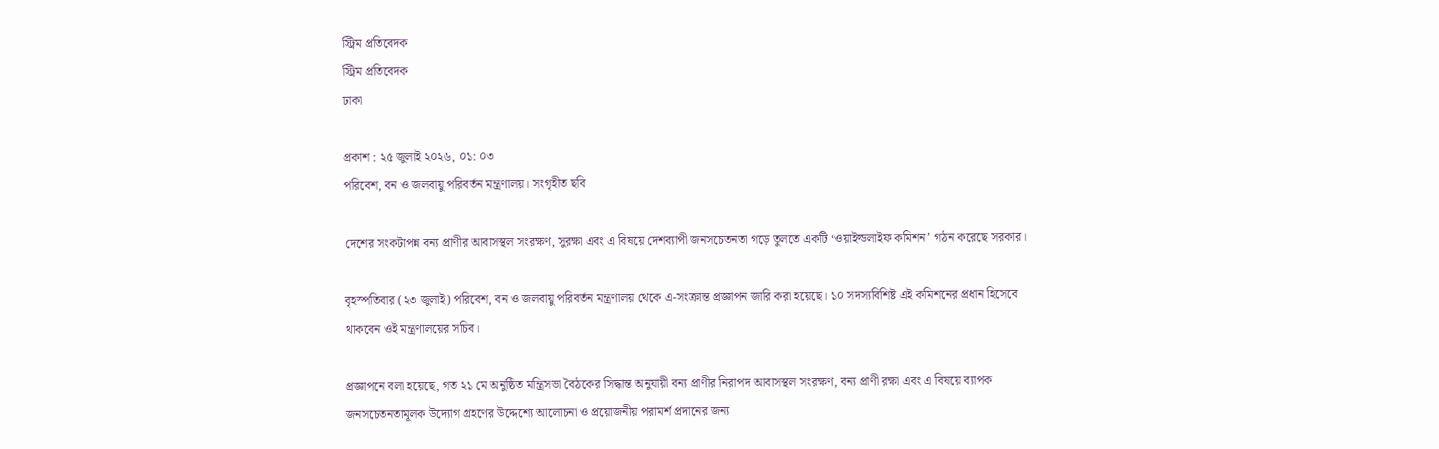স্ট্রিম প্রতিবেদক
স্ট্রিম প্রতিবেদক
ঢাকা

প্রকাশ : ২৫ জুলাই ২০২৬, ০১: ০৩
পরিবেশ, বন ও জলবায়ু পরিবর্তন মন্ত্রণালয়। সংগৃহীত ছবি

দেশের সংকটাপন্ন বন্য প্রাণীর আবাসস্থল সংরক্ষণ, সুরক্ষা এবং এ বিষয়ে দেশব্যাপী জনসচেতনতা গড়ে তুলতে একটি ‘ওয়াইল্ডলাইফ কমিশন’ গঠন করেছে সরকার।

বৃহস্পতিবার (২৩ জুলাই) পরিবেশ, বন ও জলবায়ু পরিবর্তন মন্ত্রণালয় থেকে এ-সংক্রান্ত প্রজ্ঞাপন জারি করা হয়েছে। ১০ সদস্যবিশিষ্ট এই কমিশনের প্রধান হিসেবে থাকবেন ওই মন্ত্রণালয়ের সচিব।

প্রজ্ঞাপনে বলা হয়েছে, গত ২১ মে অনুষ্ঠিত মন্ত্রিসভা বৈঠকের সিদ্ধান্ত অনুযায়ী বন্য প্রাণীর নিরাপদ আবাসস্থল সংরক্ষণ, বন্য প্রাণী রক্ষা এবং এ বিষয়ে ব্যাপক জনসচেতনতামূলক উদ্যোগ গ্রহণের উদ্দেশ্যে আলোচনা ও প্রয়োজনীয় পরামর্শ প্রদানের জন্য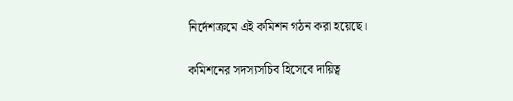নির্দেশক্রমে এই কমিশন গঠন করা হয়েছে।

কমিশনের সদস্যসচিব হিসেবে দায়িত্ব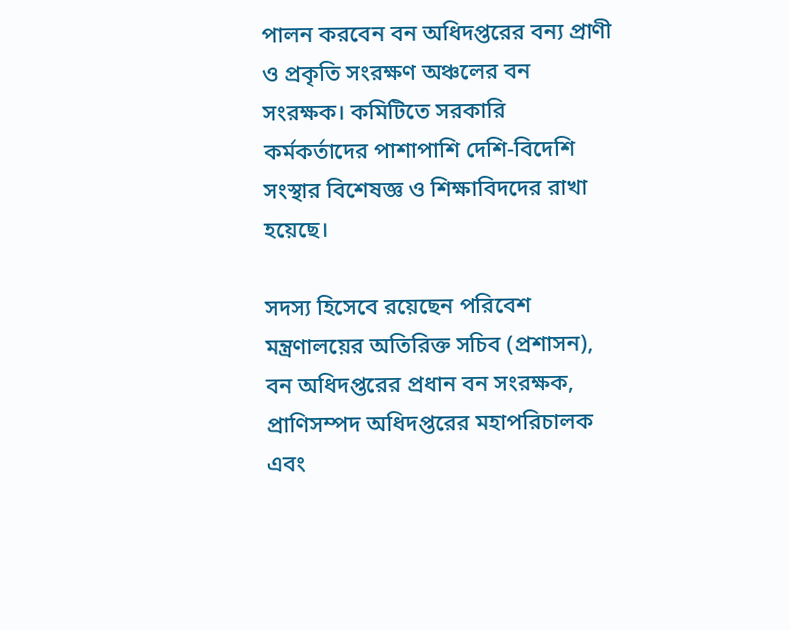পালন করবেন বন অধিদপ্তরের বন্য প্রাণী ও প্রকৃতি সংরক্ষণ অঞ্চলের বন সংরক্ষক। কমিটিতে সরকারি কর্মকর্তাদের পাশাপাশি দেশি-বিদেশি সংস্থার বিশেষজ্ঞ ও শিক্ষাবিদদের রাখা হয়েছে।

সদস্য হিসেবে রয়েছেন পরিবেশ মন্ত্রণালয়ের অতিরিক্ত সচিব (প্রশাসন), বন অধিদপ্তরের প্রধান বন সংরক্ষক, প্রাণিসম্পদ অধিদপ্তরের মহাপরিচালক এবং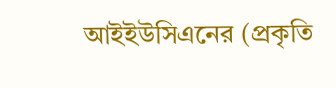আইইউসিএনের (প্রকৃতি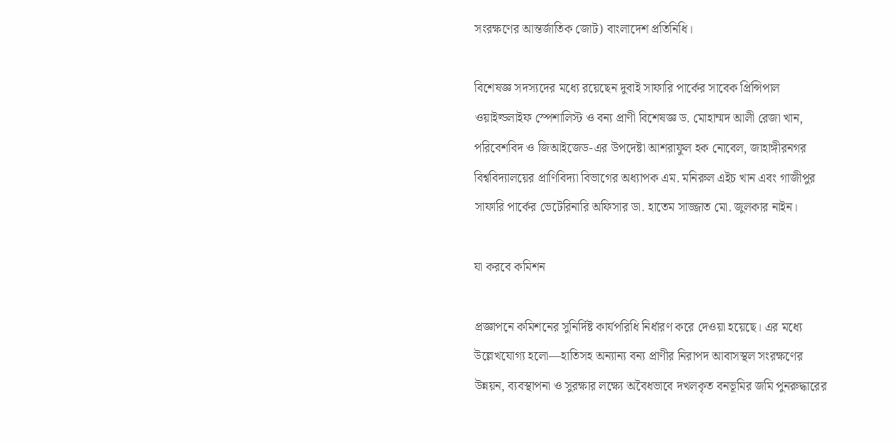সংরক্ষণের আন্তর্জাতিক জোট) বাংলাদেশ প্রতিনিধি।

বিশেষজ্ঞ সদস্যদের মধ্যে রয়েছেন দুবাই সাফারি পার্কের সাবেক প্রিন্সিপাল ওয়াইল্ডলাইফ স্পেশালিস্ট ও বন্য প্রাণী বিশেষজ্ঞ ড. মোহাম্মদ আলী রেজা খান, পরিবেশবিদ ও জিআইজেড-এর উপদেষ্টা আশরাফুল হক নোবেল, জাহাঙ্গীরনগর বিশ্ববিদ্যালয়ের প্রাণিবিদ্যা বিভাগের অধ্যাপক এম. মনিরুল এইচ খান এবং গাজীপুর সাফারি পার্কের ভেটেরিনারি অফিসার ডা. হাতেম সাজ্জাত মো. জুলকার নাইন।

যা করবে কমিশন

প্রজ্ঞাপনে কমিশনের সুনির্দিষ্ট কার্যপরিধি নির্ধারণ করে দেওয়া হয়েছে। এর মধ্যে উল্লেখযোগ্য হলো—হাতিসহ অন্যান্য বন্য প্রাণীর নিরাপদ আবাসস্থল সংরক্ষণের উন্নয়ন, ব্যবস্থাপনা ও সুরক্ষার লক্ষ্যে অবৈধভাবে দখলকৃত বনভূমির জমি পুনরুদ্ধারের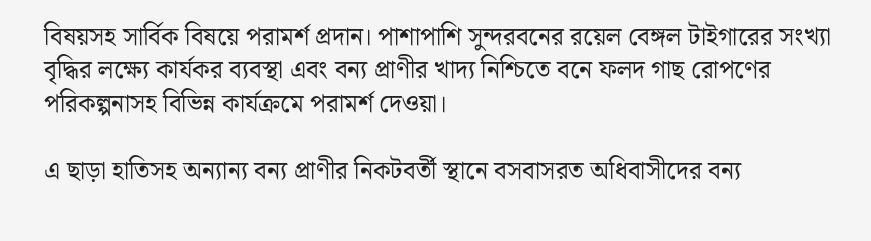বিষয়সহ সার্বিক বিষয়ে পরামর্শ প্রদান। পাশাপাশি সুন্দরবনের রয়েল বেঙ্গল টাইগারের সংখ্যা বৃদ্ধির লক্ষ্যে কার্যকর ব্যবস্থা এবং বন্য প্রাণীর খাদ্য নিশ্চিতে বনে ফলদ গাছ রোপণের পরিকল্পনাসহ বিভিন্ন কার্যক্রমে পরামর্শ দেওয়া।

এ ছাড়া হাতিসহ অন্যান্য বন্য প্রাণীর নিকটবর্তী স্থানে বসবাসরত অধিবাসীদের বন্য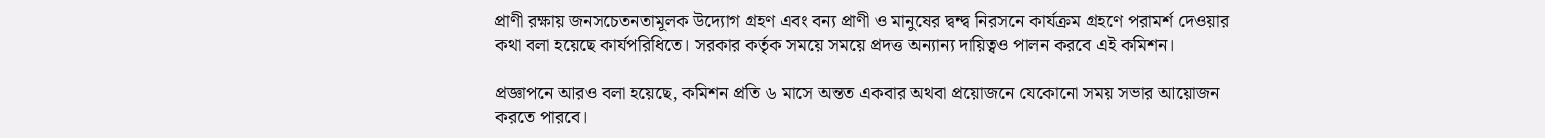প্রাণী রক্ষায় জনসচেতনতামূলক উদ্যোগ গ্রহণ এবং বন্য প্রাণী ও মানুষের দ্বন্দ্ব নিরসনে কার্যক্রম গ্রহণে পরামর্শ দেওয়ার কথা বলা হয়েছে কার্যপরিধিতে। সরকার কর্তৃক সময়ে সময়ে প্রদত্ত অন্যান্য দায়িত্বও পালন করবে এই কমিশন।

প্রজ্ঞাপনে আরও বলা হয়েছে, কমিশন প্রতি ৬ মাসে অন্তত একবার অথবা প্রয়োজনে যেকোনো সময় সভার আয়োজন করতে পারবে।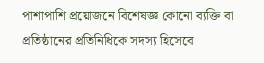পাশাপাশি প্রয়োজনে বিশেষজ্ঞ কোনো ব্যক্তি বা প্রতিষ্ঠানের প্রতিনিধিকে সদস্য হিসেবে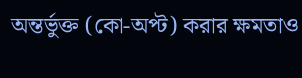অন্তর্ভুক্ত (কো-অপ্ট) করার ক্ষমতাও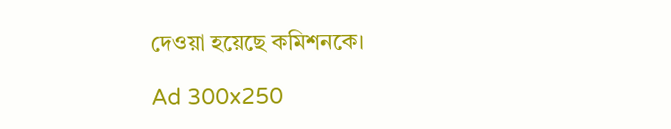দেওয়া হয়েছে কমিশনকে।

Ad 300x250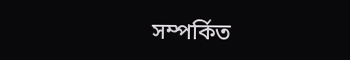সম্পর্কিত